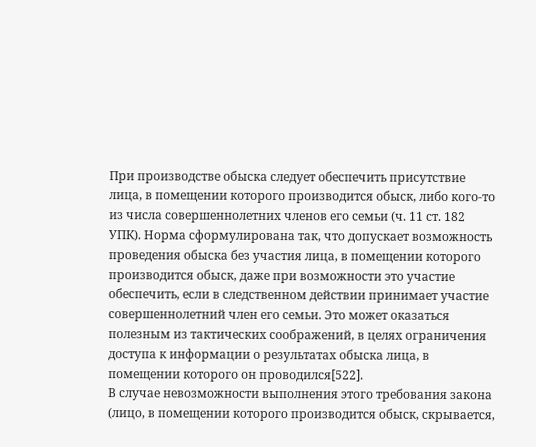При производстве обыска следует обеспечить присутствие лица, в помещении которого производится обыск, либо кого-то из числа совершеннолетних членов его семьи (ч. 11 ст. 182 УПК). Норма сформулирована так, что допускает возможность проведения обыска без участия лица, в помещении которого производится обыск, даже при возможности это участие обеспечить, если в следственном действии принимает участие совершеннолетний член его семьи. Это может оказаться полезным из тактических соображений, в целях ограничения доступа к информации о результатах обыска лица, в помещении которого он проводился[522].
В случае невозможности выполнения этого требования закона (лицо, в помещении которого производится обыск, скрывается,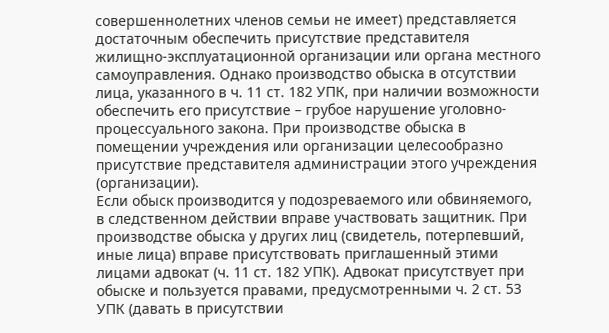совершеннолетних членов семьи не имеет) представляется достаточным обеспечить присутствие представителя жилищно-эксплуатационной организации или органа местного самоуправления. Однако производство обыска в отсутствии лица, указанного в ч. 11 ст. 182 УПК, при наличии возможности обеспечить его присутствие – грубое нарушение уголовно-процессуального закона. При производстве обыска в помещении учреждения или организации целесообразно присутствие представителя администрации этого учреждения (организации).
Если обыск производится у подозреваемого или обвиняемого, в следственном действии вправе участвовать защитник. При производстве обыска у других лиц (свидетель, потерпевший, иные лица) вправе присутствовать приглашенный этими лицами адвокат (ч. 11 ст. 182 УПК). Адвокат присутствует при обыске и пользуется правами, предусмотренными ч. 2 ст. 53 УПК (давать в присутствии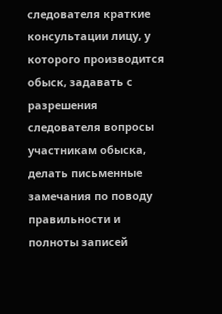следователя краткие консультации лицу, у которого производится обыск, задавать с разрешения следователя вопросы участникам обыска, делать письменные замечания по поводу правильности и полноты записей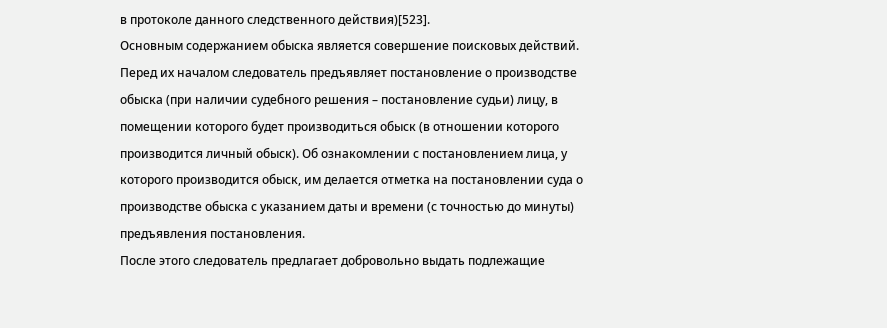в протоколе данного следственного действия)[523].
Основным содержанием обыска является совершение поисковых действий. Перед их началом следователь предъявляет постановление о производстве обыска (при наличии судебного решения – постановление судьи) лицу, в помещении которого будет производиться обыск (в отношении которого производится личный обыск). Об ознакомлении с постановлением лица, у которого производится обыск, им делается отметка на постановлении суда о производстве обыска с указанием даты и времени (с точностью до минуты) предъявления постановления.
После этого следователь предлагает добровольно выдать подлежащие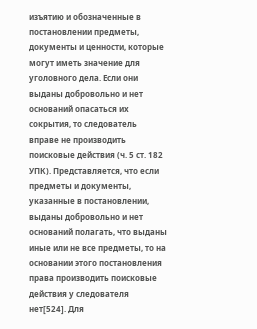изъятию и обозначенные в постановлении предметы, документы и ценности, которые могут иметь значение для уголовного дела. Если они выданы добровольно и нет оснований опасаться их сокрытия, то следователь вправе не производить поисковые действия (ч. 5 ст. 182 УПК). Представляется, что если предметы и документы, указанные в постановлении, выданы добровольно и нет оснований полагать, что выданы иные или не все предметы, то на основании этого постановления права производить поисковые действия у следователя нет[524]. Для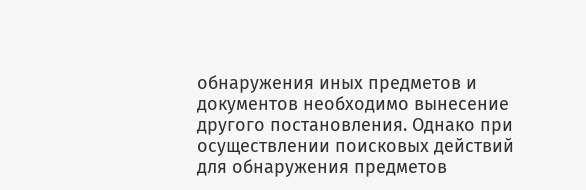обнаружения иных предметов и документов необходимо вынесение другого постановления. Однако при осуществлении поисковых действий для обнаружения предметов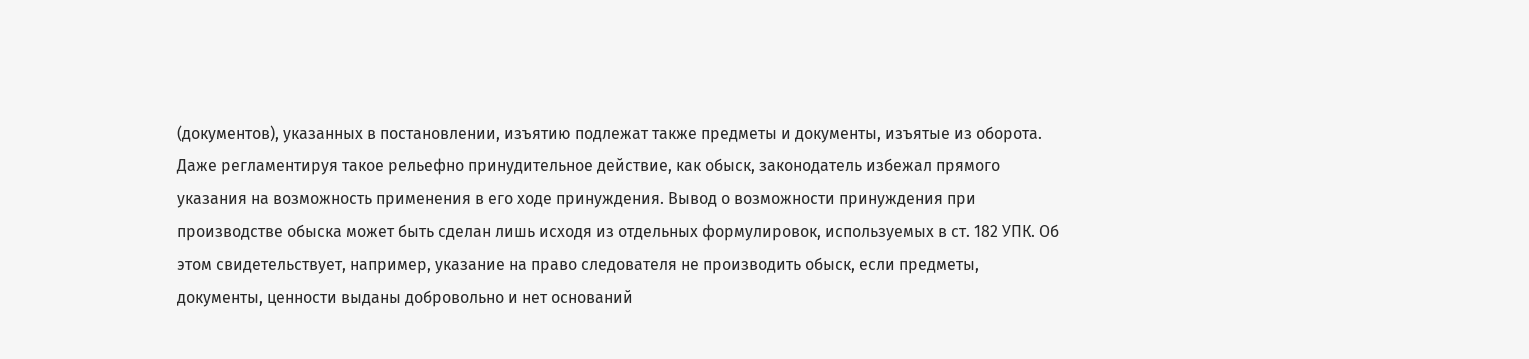(документов), указанных в постановлении, изъятию подлежат также предметы и документы, изъятые из оборота.
Даже регламентируя такое рельефно принудительное действие, как обыск, законодатель избежал прямого указания на возможность применения в его ходе принуждения. Вывод о возможности принуждения при производстве обыска может быть сделан лишь исходя из отдельных формулировок, используемых в ст. 182 УПК. Об этом свидетельствует, например, указание на право следователя не производить обыск, если предметы, документы, ценности выданы добровольно и нет оснований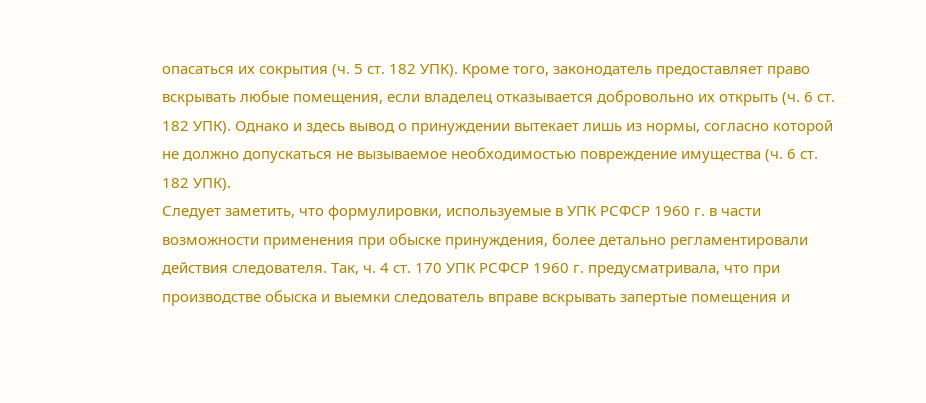опасаться их сокрытия (ч. 5 ст. 182 УПК). Кроме того, законодатель предоставляет право вскрывать любые помещения, если владелец отказывается добровольно их открыть (ч. 6 ст. 182 УПК). Однако и здесь вывод о принуждении вытекает лишь из нормы, согласно которой не должно допускаться не вызываемое необходимостью повреждение имущества (ч. 6 ст. 182 УПК).
Следует заметить, что формулировки, используемые в УПК РСФСР 1960 г. в части возможности применения при обыске принуждения, более детально регламентировали действия следователя. Так, ч. 4 ст. 170 УПК РСФСР 1960 г. предусматривала, что при производстве обыска и выемки следователь вправе вскрывать запертые помещения и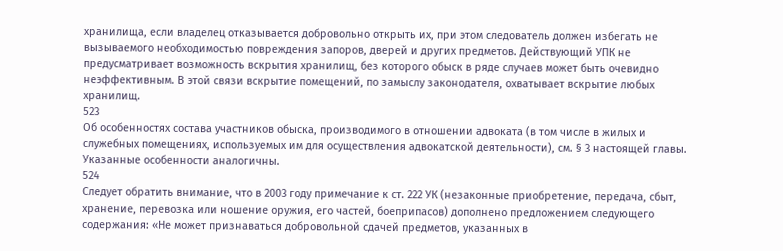хранилища, если владелец отказывается добровольно открыть их, при этом следователь должен избегать не вызываемого необходимостью повреждения запоров, дверей и других предметов. Действующий УПК не предусматривает возможность вскрытия хранилищ, без которого обыск в ряде случаев может быть очевидно неэффективным. В этой связи вскрытие помещений, по замыслу законодателя, охватывает вскрытие любых хранилищ.
523
Об особенностях состава участников обыска, производимого в отношении адвоката (в том числе в жилых и служебных помещениях, используемых им для осуществления адвокатской деятельности), см. § 3 настоящей главы. Указанные особенности аналогичны.
524
Следует обратить внимание, что в 2003 году примечание к ст. 222 УК (незаконные приобретение, передача, сбыт, хранение, перевозка или ношение оружия, его частей, боеприпасов) дополнено предложением следующего содержания: «Не может признаваться добровольной сдачей предметов, указанных в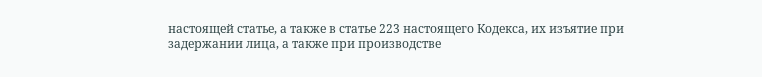настоящей статье, а также в статье 223 настоящего Кодекса, их изъятие при задержании лица, а также при производстве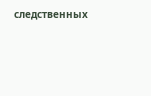следственных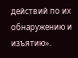действий по их обнаружению и изъятию».